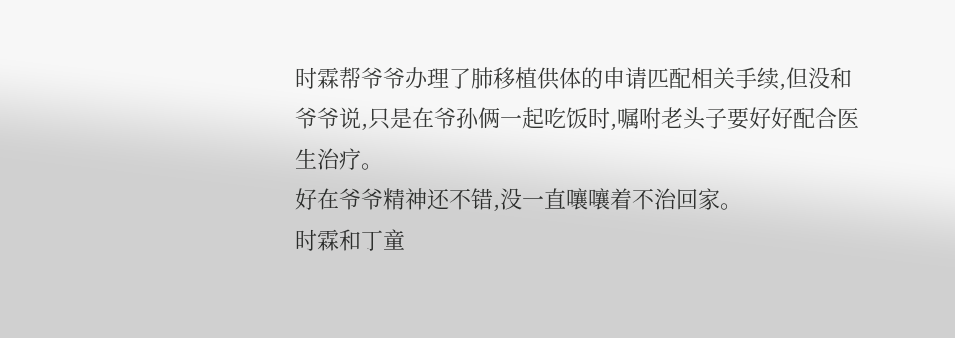时霖帮爷爷办理了肺移植供体的申请匹配相关手续,但没和爷爷说,只是在爷孙俩一起吃饭时,嘱咐老头子要好好配合医生治疗。
好在爷爷精神还不错,没一直嚷嚷着不治回家。
时霖和丁童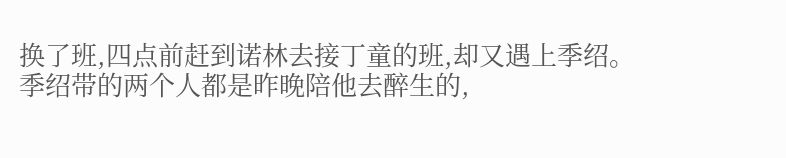换了班,四点前赶到诺林去接丁童的班,却又遇上季绍。
季绍带的两个人都是昨晚陪他去醉生的,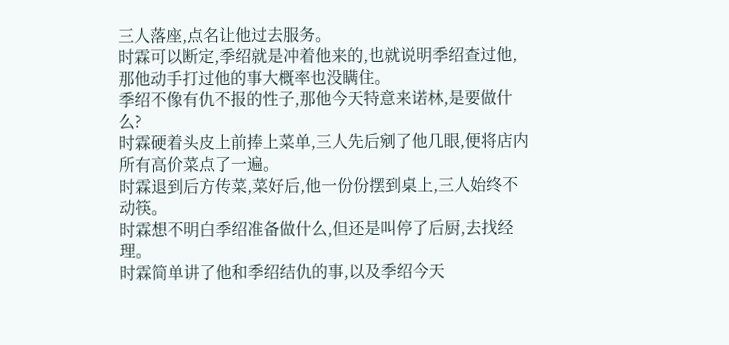三人落座,点名让他过去服务。
时霖可以断定,季绍就是冲着他来的,也就说明季绍查过他,那他动手打过他的事大概率也没瞒住。
季绍不像有仇不报的性子,那他今天特意来诺林,是要做什么?
时霖硬着头皮上前捧上菜单,三人先后剜了他几眼,便将店内所有高价菜点了一遍。
时霖退到后方传菜,菜好后,他一份份摆到桌上,三人始终不动筷。
时霖想不明白季绍准备做什么,但还是叫停了后厨,去找经理。
时霖简单讲了他和季绍结仇的事,以及季绍今天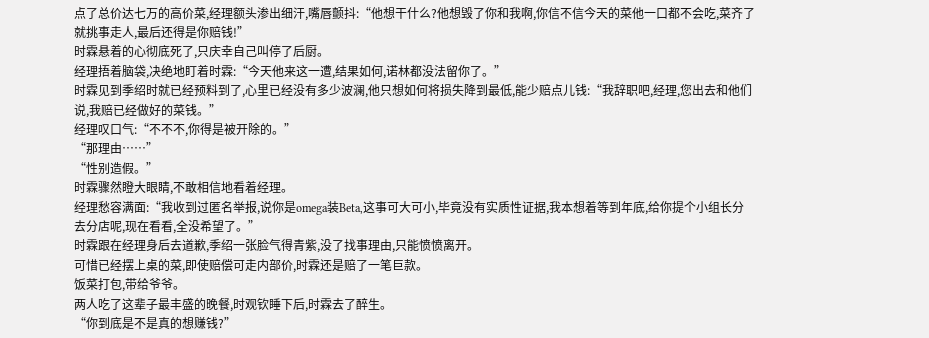点了总价达七万的高价菜,经理额头渗出细汗,嘴唇颤抖:“他想干什么?他想毁了你和我啊,你信不信今天的菜他一口都不会吃,菜齐了就挑事走人,最后还得是你赔钱!”
时霖悬着的心彻底死了,只庆幸自己叫停了后厨。
经理捂着脑袋,决绝地盯着时霖:“今天他来这一遭,结果如何,诺林都没法留你了。”
时霖见到季绍时就已经预料到了,心里已经没有多少波澜,他只想如何将损失降到最低,能少赔点儿钱:“我辞职吧,经理,您出去和他们说,我赔已经做好的菜钱。”
经理叹口气:“不不不,你得是被开除的。”
“那理由……”
“性别造假。”
时霖骤然瞪大眼睛,不敢相信地看着经理。
经理愁容满面:“我收到过匿名举报,说你是omega装Beta,这事可大可小,毕竟没有实质性证据,我本想着等到年底,给你提个小组长分去分店呢,现在看看,全没希望了。”
时霖跟在经理身后去道歉,季绍一张脸气得青紫,没了找事理由,只能愤愤离开。
可惜已经摆上桌的菜,即使赔偿可走内部价,时霖还是赔了一笔巨款。
饭菜打包,带给爷爷。
两人吃了这辈子最丰盛的晚餐,时观钦睡下后,时霖去了醉生。
“你到底是不是真的想赚钱?”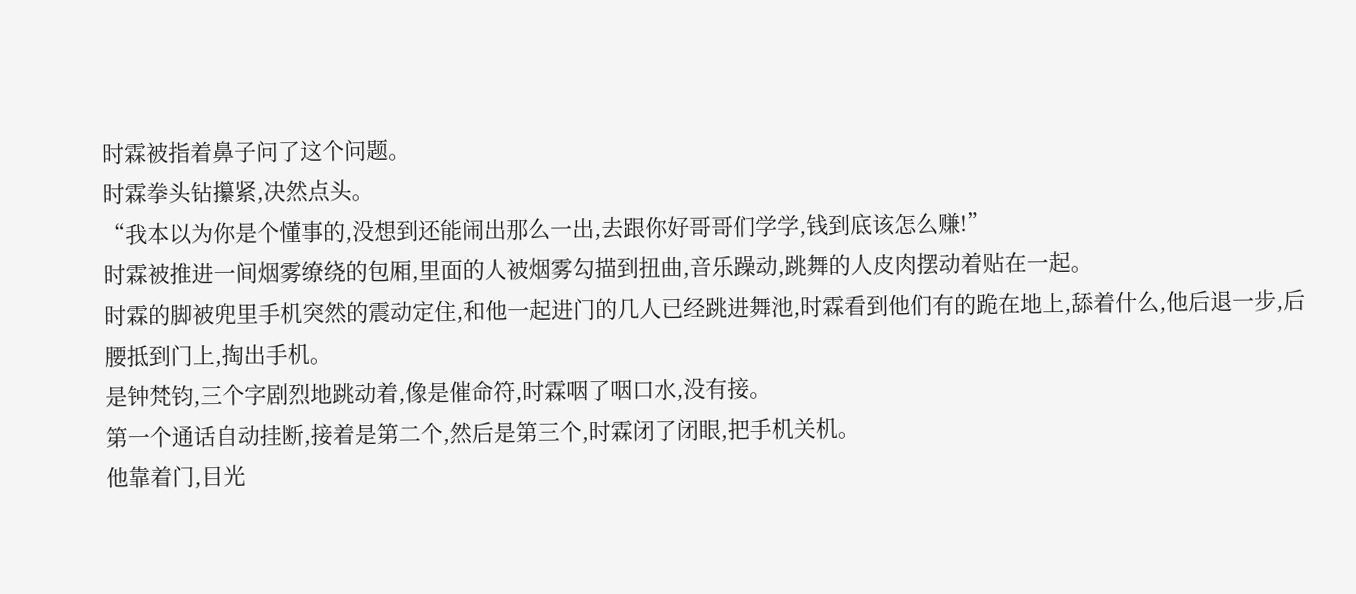时霖被指着鼻子问了这个问题。
时霖拳头钻攥紧,决然点头。
“我本以为你是个懂事的,没想到还能闹出那么一出,去跟你好哥哥们学学,钱到底该怎么赚!”
时霖被推进一间烟雾缭绕的包厢,里面的人被烟雾勾描到扭曲,音乐躁动,跳舞的人皮肉摆动着贴在一起。
时霖的脚被兜里手机突然的震动定住,和他一起进门的几人已经跳进舞池,时霖看到他们有的跪在地上,舔着什么,他后退一步,后腰抵到门上,掏出手机。
是钟梵钧,三个字剧烈地跳动着,像是催命符,时霖咽了咽口水,没有接。
第一个通话自动挂断,接着是第二个,然后是第三个,时霖闭了闭眼,把手机关机。
他靠着门,目光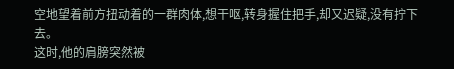空地望着前方扭动着的一群肉体,想干呕,转身握住把手,却又迟疑,没有拧下去。
这时,他的肩膀突然被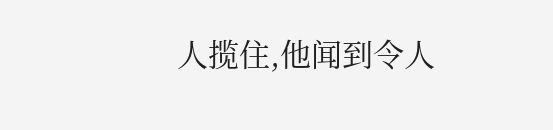人揽住,他闻到令人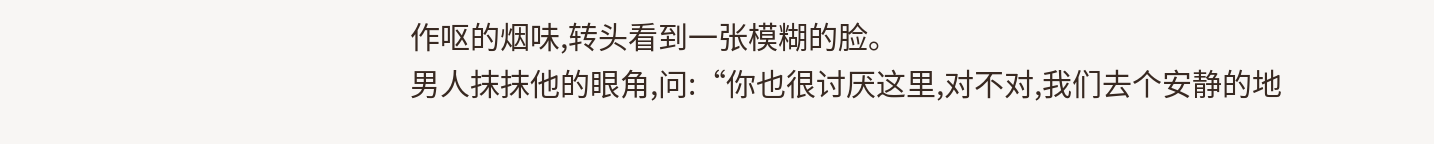作呕的烟味,转头看到一张模糊的脸。
男人抹抹他的眼角,问:“你也很讨厌这里,对不对,我们去个安静的地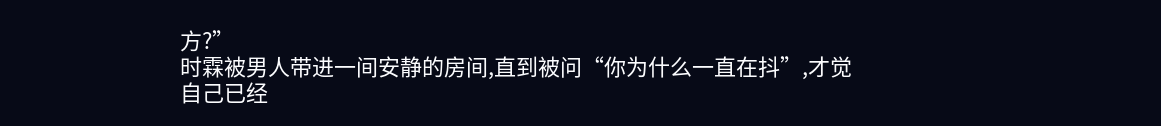方?”
时霖被男人带进一间安静的房间,直到被问“你为什么一直在抖”,才觉自己已经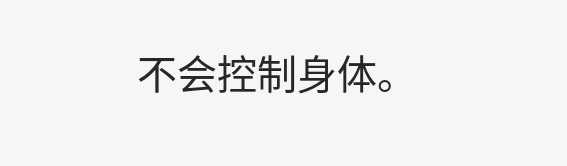不会控制身体。